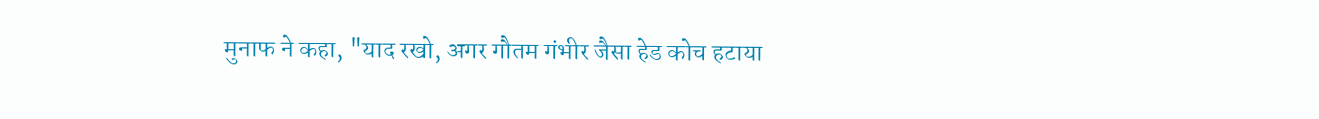मुनाफ ने कहा, "याद रखो, अगर गौतम गंभीर जैसा हेड कोच हटाया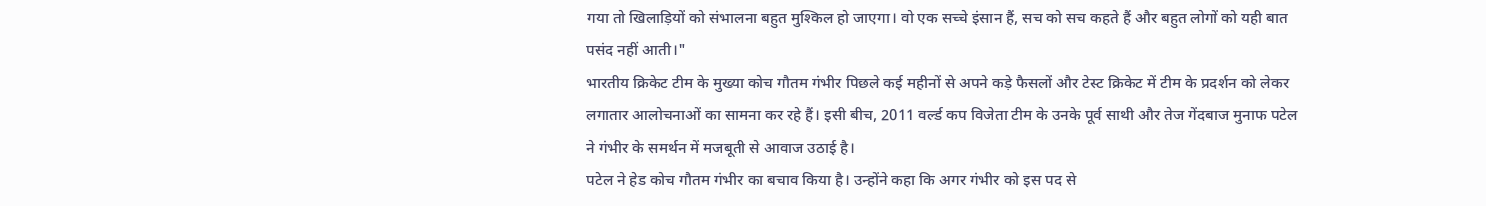गया तो खिलाड़ियों को संभालना बहुत मुश्किल हो जाएगा। वो एक सच्चे इंसान हैं, सच को सच कहते हैं और बहुत लोगों को यही बात पसंद नहीं आती।"
भारतीय क्रिकेट टीम के मुख्या कोच गौतम गंभीर पिछले कई महीनों से अपने कड़े फैसलों और टेस्ट क्रिकेट में टीम के प्रदर्शन को लेकर लगातार आलोचनाओं का सामना कर रहे हैं। इसी बीच, 2011 वर्ल्ड कप विजेता टीम के उनके पूर्व साथी और तेज गेंदबाज मुनाफ पटेल ने गंभीर के समर्थन में मजबूती से आवाज उठाई है।
पटेल ने हेड कोच गौतम गंभीर का बचाव किया है। उन्होंने कहा कि अगर गंभीर को इस पद से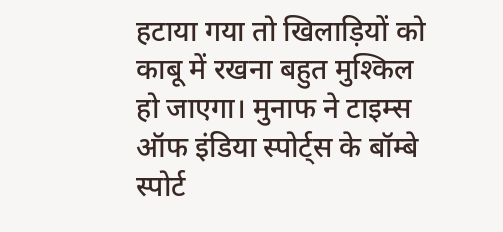हटाया गया तो खिलाड़ियों को काबू में रखना बहुत मुश्किल हो जाएगा। मुनाफ ने टाइम्स ऑफ इंडिया स्पोर्ट्स के बॉम्बे स्पोर्ट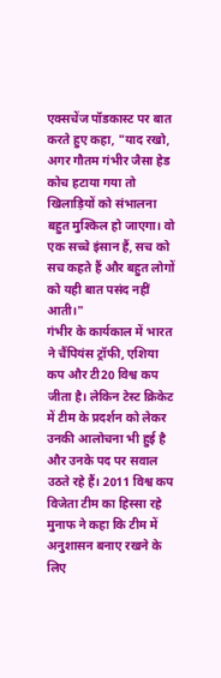एक्सचेंज पॉडकास्ट पर बात करते हुए कहा, "याद रखो, अगर गौतम गंभीर जैसा हेड कोच हटाया गया तो खिलाड़ियों को संभालना बहुत मुश्किल हो जाएगा। वो एक सच्चे इंसान हैं, सच को सच कहते हैं और बहुत लोगों को यही बात पसंद नहीं आती।"
गंभीर के कार्यकाल में भारत ने चैंपियंस ट्रॉफी, एशिया कप और टी20 विश्व कप जीता है। लेकिन टेस्ट क्रिकेट में टीम के प्रदर्शन को लेकर उनकी आलोचना भी हुई है और उनके पद पर सवाल उठते रहे हैं। 2011 विश्व कप विजेता टीम का हिस्सा रहे मुनाफ ने कहा कि टीम में अनुशासन बनाए रखने के लिए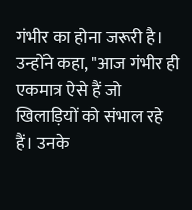गंभीर का होना जरूरी है।
उन्होंने कहा, "आज गंभीर ही एकमात्र ऐसे हैं जो खिलाड़ियों को संभाल रहे हैं। उनके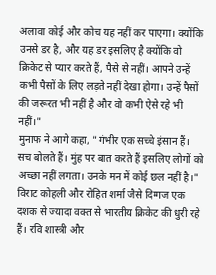अलावा कोई और कोच यह नहीं कर पाएगा। क्योंकि उनसे डर है, और यह डर इसलिए है क्योंकि वो क्रिकेट से प्यार करते हैं, पैसे से नहीं। आपने उन्हें कभी पैसों के लिए लड़ते नहीं देखा होगा। उन्हें पैसों की जरूरत भी नहीं है और वो कभी ऐसे रहे भी नहीं।"
मुनाफ ने आगे कहा, "गंभीर एक सच्चे इंसान हैं। सच बोलते हैं। मुंह पर बात करते हैं इसलिए लोगों को अच्छा नहीं लगता। उनके मन में कोई छल नहीं है।" विराट कोहली और रोहित शर्मा जैसे दिग्गज एक दशक से ज्यादा वक्त से भारतीय क्रिकेट की धुरी रहे हैं। रवि शास्त्री और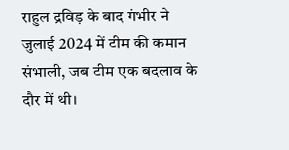राहुल द्रविड़ के बाद गंभीर ने जुलाई 2024 में टीम की कमान संभाली, जब टीम एक बदलाव के दौर में थी।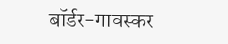बॉर्डर-गावस्कर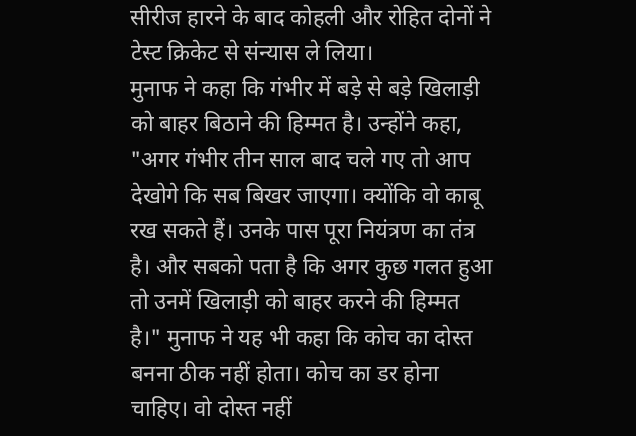सीरीज हारने के बाद कोहली और रोहित दोनों ने टेस्ट क्रिकेट से संन्यास ले लिया।
मुनाफ ने कहा कि गंभीर में बड़े से बड़े खिलाड़ी को बाहर बिठाने की हिम्मत है। उन्होंने कहा, "अगर गंभीर तीन साल बाद चले गए तो आप देखोगे कि सब बिखर जाएगा। क्योंकि वो काबू रख सकते हैं। उनके पास पूरा नियंत्रण का तंत्र है। और सबको पता है कि अगर कुछ गलत हुआ तो उनमें खिलाड़ी को बाहर करने की हिम्मत है।" मुनाफ ने यह भी कहा कि कोच का दोस्त बनना ठीक नहीं होता। कोच का डर होना चाहिए। वो दोस्त नहीं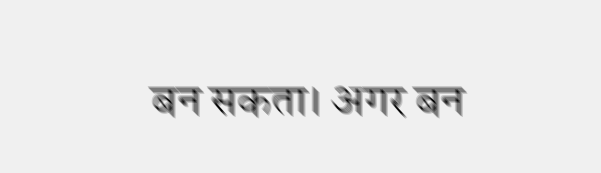बन सकता। अगर बन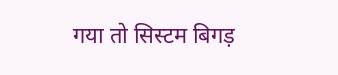गया तो सिस्टम बिगड़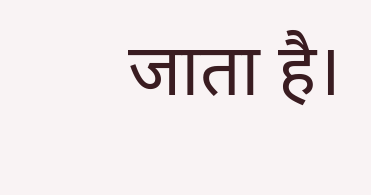जाता है।